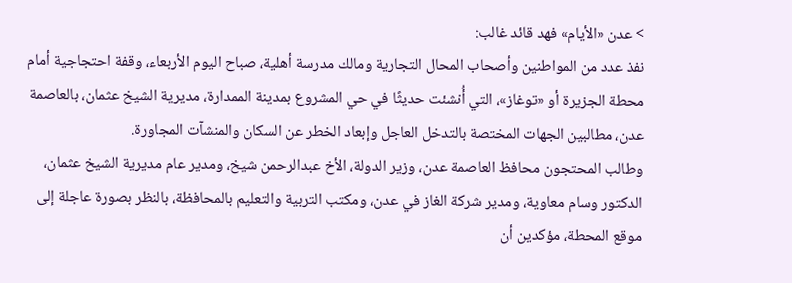> عدن «الأيام» فهد قائد غالب:
نفذ عدد من المواطنين وأصحاب المحال التجارية ومالك مدرسة أهلية، صباح اليوم الأربعاء، وقفة احتجاجية أمام محطة الجزيرة أو «توغاز»، التي أُنشئت حديثًا في حي المشروع بمدينة الممدارة، مديرية الشيخ عثمان، بالعاصمة عدن، مطالبين الجهات المختصة بالتدخل العاجل وإبعاد الخطر عن السكان والمنشآت المجاورة.
وطالب المحتجون محافظ العاصمة عدن، وزير الدولة، الأخ عبدالرحمن شيخ، ومدير عام مديرية الشيخ عثمان، الدكتور وسام معاوية، ومدير شركة الغاز في عدن، ومكتب التربية والتعليم بالمحافظة، بالنظر بصورة عاجلة إلى موقع المحطة، مؤكدين أن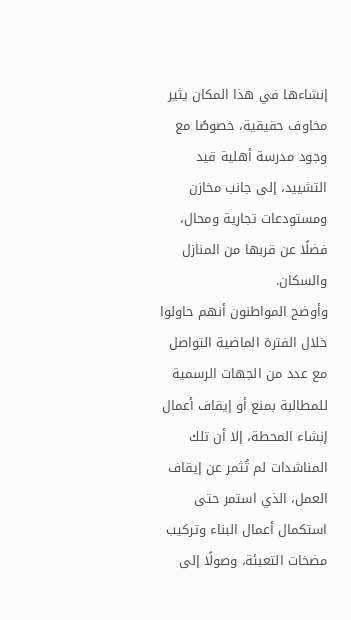إنشاءها في هذا المكان يثير مخاوف حقيقية، خصوصًا مع وجود مدرسة أهلية قيد التشييد، إلى جانب مخازن ومستودعات تجارية ومحال، فضلًا عن قربها من المنازل والسكان.
وأوضح المواطنون أنهم حاولوا خلال الفترة الماضية التواصل مع عدد من الجهات الرسمية للمطالبة بمنع أو إيقاف أعمال إنشاء المحطة، إلا أن تلك المناشدات لم تُثمر عن إيقاف العمل، الذي استمر حتى استكمال أعمال البناء وتركيب مضخات التعبئة، وصولًا إلى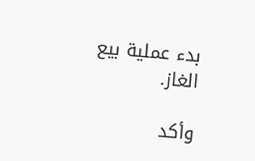بدء عملية بيع الغاز.

وأكد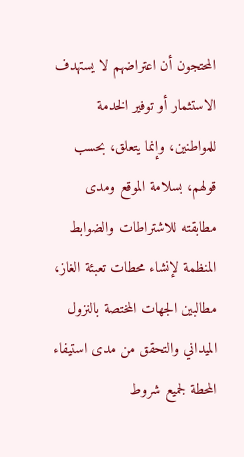المحتجون أن اعتراضهم لا يستهدف الاستثمار أو توفير الخدمة للمواطنين، وإنما يتعلق، بحسب قولهم، بسلامة الموقع ومدى مطابقته للاشتراطات والضوابط المنظمة لإنشاء محطات تعبئة الغاز، مطالبين الجهات المختصة بالنزول الميداني والتحقق من مدى استيفاء المحطة لجميع شروط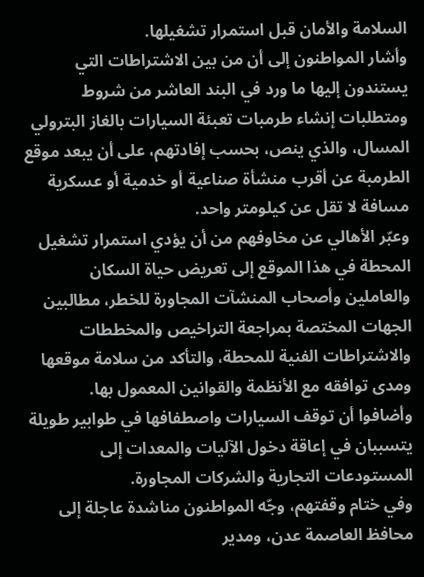السلامة والأمان قبل استمرار تشغيلها.
وأشار المواطنون إلى أن من بين الاشتراطات التي يستندون إليها ما ورد في البند العاشر من شروط ومتطلبات إنشاء طرمبات تعبئة السيارات بالغاز البترولي المسال، والذي ينص، بحسب إفادتهم، على أن يبعد موقع الطرمبة عن أقرب منشأة صناعية أو خدمية أو عسكرية مسافة لا تقل عن كيلومتر واحد.
وعبّر الأهالي عن مخاوفهم من أن يؤدي استمرار تشغيل المحطة في هذا الموقع إلى تعريض حياة السكان والعاملين وأصحاب المنشآت المجاورة للخطر، مطالبين الجهات المختصة بمراجعة التراخيص والمخططات والاشتراطات الفنية للمحطة، والتأكد من سلامة موقعها ومدى توافقه مع الأنظمة والقوانين المعمول بها.
وأضافوا أن توقف السيارات واصطفافها في طوابير طويلة يتسببان في إعاقة دخول الآليات والمعدات إلى المستودعات التجارية والشركات المجاورة.
وفي ختام وقفتهم، وجّه المواطنون مناشدة عاجلة إلى محافظ العاصمة عدن، ومدير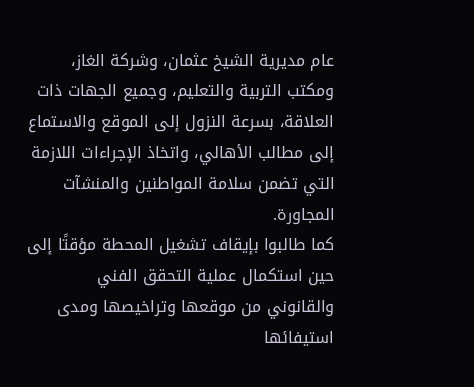عام مديرية الشيخ عثمان، وشركة الغاز، ومكتب التربية والتعليم، وجميع الجهات ذات العلاقة، بسرعة النزول إلى الموقع والاستماع إلى مطالب الأهالي، واتخاذ الإجراءات اللازمة التي تضمن سلامة المواطنين والمنشآت المجاورة.
كما طالبوا بإيقاف تشغيل المحطة مؤقتًا إلى حين استكمال عملية التحقق الفني والقانوني من موقعها وتراخيصها ومدى استيفائها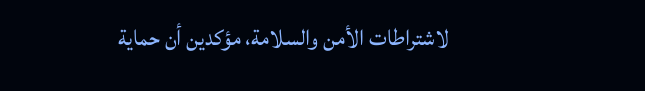لاشتراطات الأمن والسلامة، مؤكدين أن حماية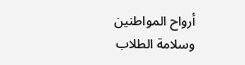أرواح المواطنين وسلامة الطلاب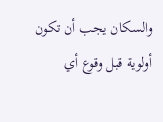والسكان يجب أن تكون أولوية قبل وقوع أي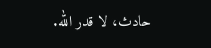حادث، لا قدر الله.